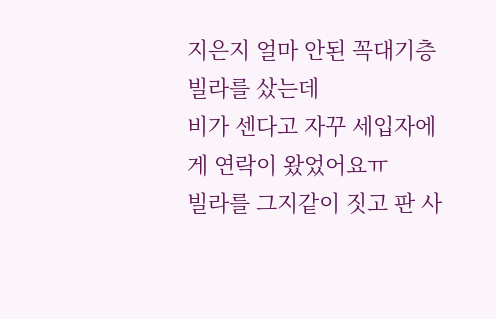지은지 얼마 안된 꼭대기층 빌라를 샀는데
비가 센다고 자꾸 세입자에게 연락이 왔었어요ㅠ
빌라를 그지같이 짓고 판 사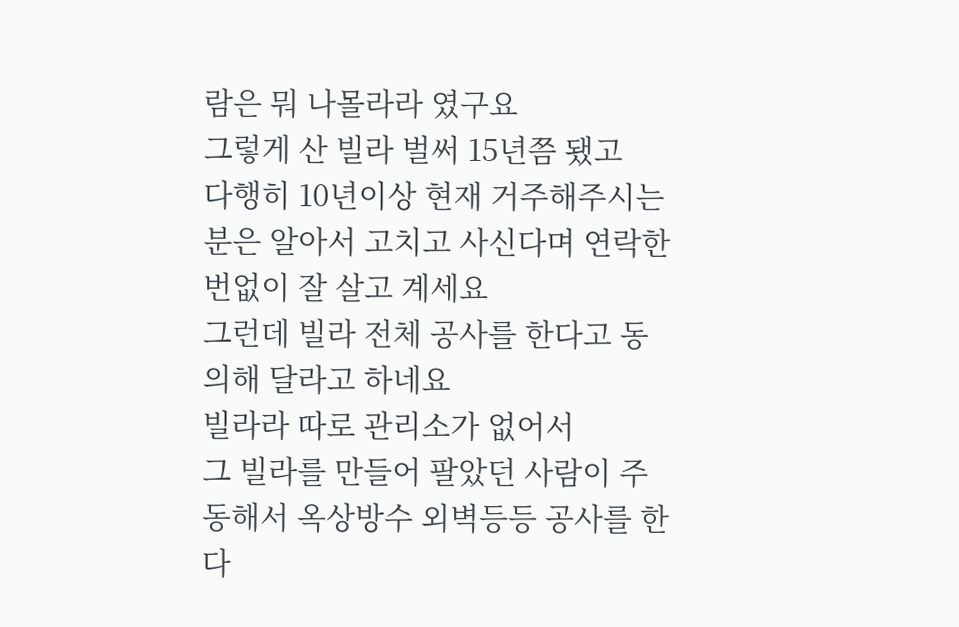람은 뭐 나몰라라 였구요
그렇게 산 빌라 벌써 15년쯤 됐고
다행히 10년이상 현재 거주해주시는 분은 알아서 고치고 사신다며 연락한번없이 잘 살고 계세요
그런데 빌라 전체 공사를 한다고 동의해 달라고 하네요
빌라라 따로 관리소가 없어서
그 빌라를 만들어 팔았던 사람이 주동해서 옥상방수 외벽등등 공사를 한다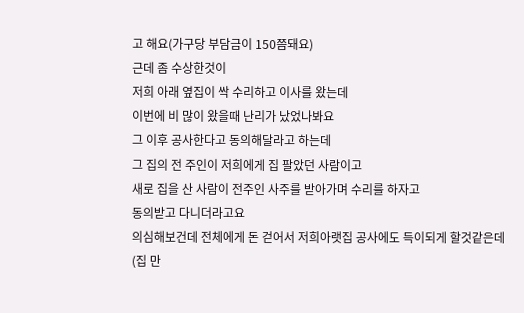고 해요(가구당 부담금이 150쯤돼요)
근데 좀 수상한것이
저희 아래 옆집이 싹 수리하고 이사를 왔는데
이번에 비 많이 왔을때 난리가 났었나봐요
그 이후 공사한다고 동의해달라고 하는데
그 집의 전 주인이 저희에게 집 팔았던 사람이고
새로 집을 산 사람이 전주인 사주를 받아가며 수리를 하자고
동의받고 다니더라고요
의심해보건데 전체에게 돈 걷어서 저희아랫집 공사에도 득이되게 할것같은데
(집 만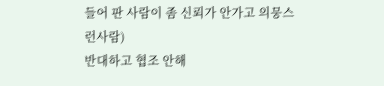들어 판 사람이 좀 신뢰가 안가고 의뭉스런사람)
반대하고 협조 안해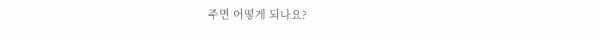주면 어떻게 되나요?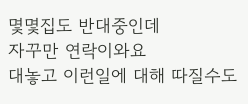몇몇집도 반대중인데
자꾸만 연락이와요
대놓고 이런일에 대해 따질수도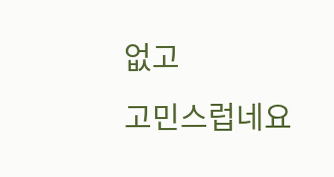없고
고민스럽네요